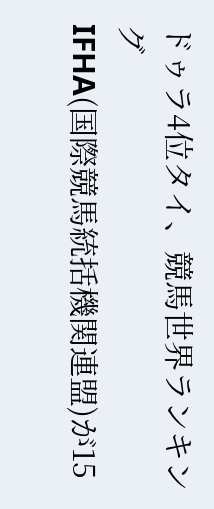ドゥラ4位タイ、競馬世界ランキング
IFHA(国際競馬統括機関連盟)が15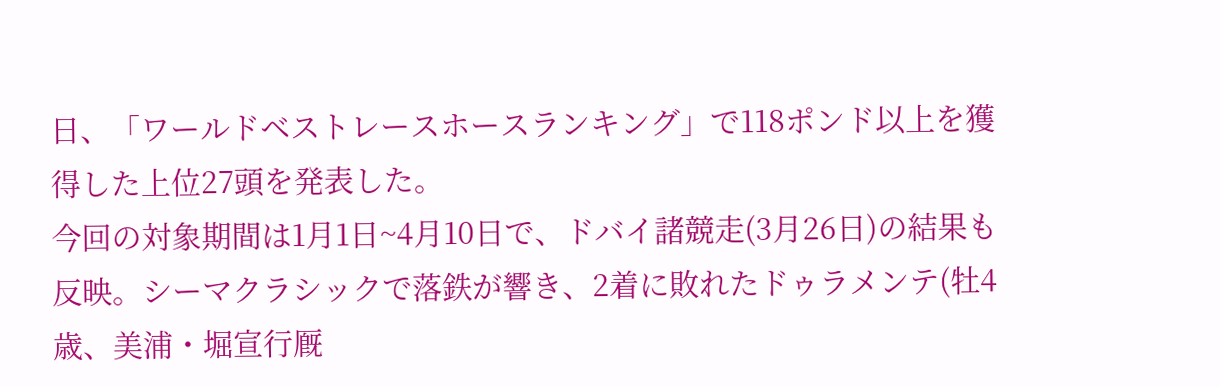日、「ワールドベストレースホースランキング」で118ポンド以上を獲得した上位27頭を発表した。
今回の対象期間は1月1日~4月10日で、ドバイ諸競走(3月26日)の結果も反映。シーマクラシックで落鉄が響き、2着に敗れたドゥラメンテ(牡4歳、美浦・堀宣行厩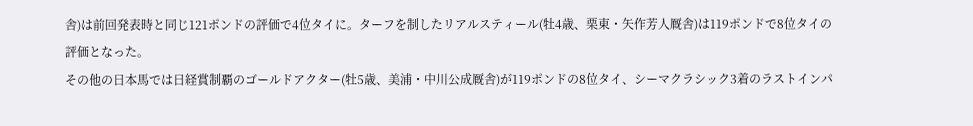舎)は前回発表時と同じ121ポンドの評価で4位タイに。ターフを制したリアルスティール(牡4歳、栗東・矢作芳人厩舎)は119ポンドで8位タイの評価となった。
その他の日本馬では日経賞制覇のゴールドアクター(牡5歳、美浦・中川公成厩舎)が119ポンドの8位タイ、シーマクラシック3着のラストインパ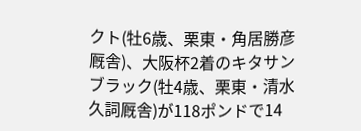クト(牡6歳、栗東・角居勝彦厩舎)、大阪杯2着のキタサンブラック(牡4歳、栗東・清水久詞厩舎)が118ポンドで14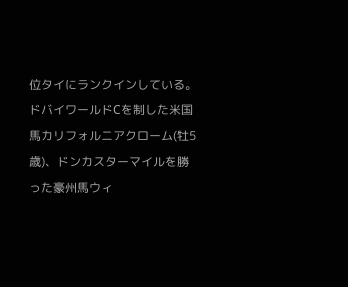位タイにランクインしている。
ドバイワールドCを制した米国馬カリフォルニアクローム(牡5歳)、ドンカスターマイルを勝った豪州馬ウィ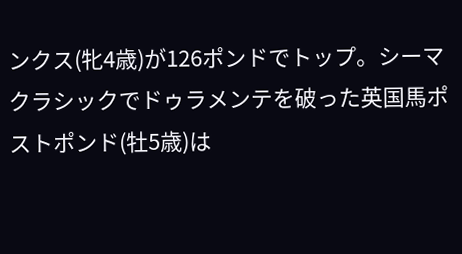ンクス(牝4歳)が126ポンドでトップ。シーマクラシックでドゥラメンテを破った英国馬ポストポンド(牡5歳)は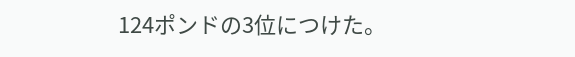124ポンドの3位につけた。